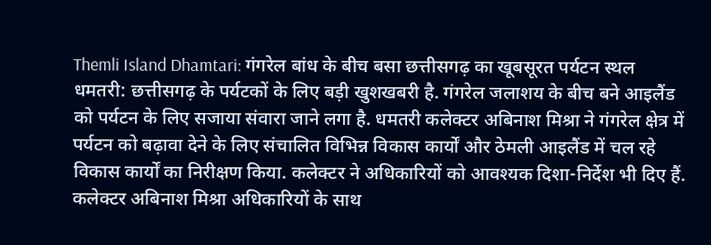Themli Island Dhamtari: गंगरेल बांध के बीच बसा छत्तीसगढ़ का खूबसूरत पर्यटन स्थल
धमतरी: छत्तीसगढ़ के पर्यटकों के लिए बड़ी खुशखबरी है. गंगरेल जलाशय के बीच बने आइलैंड को पर्यटन के लिए सजाया संवारा जाने लगा है. धमतरी कलेक्टर अबिनाश मिश्रा ने गंगरेल क्षेत्र में पर्यटन को बढ़ावा देने के लिए संचालित विभिन्न विकास कार्यों और ठेमली आइलैंड में चल रहे विकास कार्यों का निरीक्षण किया. कलेक्टर ने अधिकारियों को आवश्यक दिशा-निर्देश भी दिए हैं. कलेक्टर अबिनाश मिश्रा अधिकारियों के साथ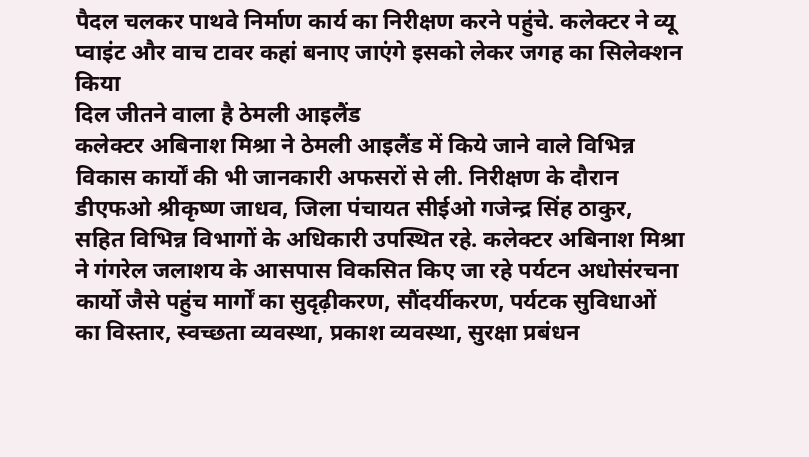पैदल चलकर पाथवे निर्माण कार्य का निरीक्षण करने पहुंचे. कलेक्टर ने व्यू प्वाइंट और वाच टावर कहां बनाए जाएंगे इसको लेकर जगह का सिलेक्शन किया
दिल जीतने वाला है ठेमली आइलैंड
कलेक्टर अबिनाश मिश्रा ने ठेमली आइलैंड में किये जाने वाले विभिन्न विकास कार्यों की भी जानकारी अफसरों से ली. निरीक्षण के दौरान डीएफओ श्रीकृष्ण जाधव, जिला पंचायत सीईओ गजेन्द्र सिंह ठाकुर, सहित विभिन्न विभागों के अधिकारी उपस्थित रहे. कलेक्टर अबिनाश मिश्रा ने गंगरेल जलाशय के आसपास विकसित किए जा रहे पर्यटन अधोसंरचना कार्यो जैसे पहुंच मार्गों का सुदृढ़ीकरण, सौंदर्यीकरण, पर्यटक सुविधाओं का विस्तार, स्वच्छता व्यवस्था, प्रकाश व्यवस्था, सुरक्षा प्रबंधन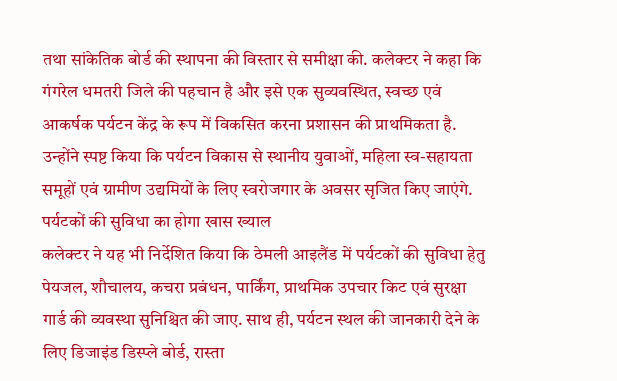तथा सांकेतिक बोर्ड की स्थापना की विस्तार से समीक्षा की. कलेक्टर ने कहा कि गंगरेल धमतरी जिले की पहचान है और इसे एक सुव्यवस्थित, स्वच्छ एवं आकर्षक पर्यटन केंद्र के रूप में विकसित करना प्रशासन की प्राथमिकता है. उन्होंने स्पष्ट किया कि पर्यटन विकास से स्थानीय युवाओं, महिला स्व-सहायता समूहों एवं ग्रामीण उद्यमियों के लिए स्वरोजगार के अवसर सृजित किए जाएंगे.
पर्यटकों की सुविधा का होगा खास ख्याल
कलेक्टर ने यह भी निर्देशित किया कि ठेमली आइलैंड में पर्यटकों की सुविधा हेतु पेयजल, शौचालय, कचरा प्रबंधन, पार्किंग, प्राथमिक उपचार किट एवं सुरक्षा गार्ड की व्यवस्था सुनिश्चित की जाए. साथ ही, पर्यटन स्थल की जानकारी देने के लिए डिजाइंड डिस्प्ले बोर्ड, रास्ता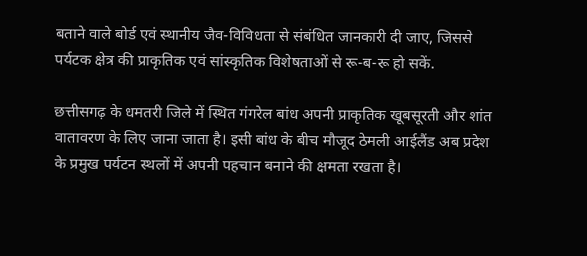बताने वाले बोर्ड एवं स्थानीय जैव-विविधता से संबंधित जानकारी दी जाए, जिससे पर्यटक क्षेत्र की प्राकृतिक एवं सांस्कृतिक विशेषताओं से रू-ब-रू हो सकें.

छत्तीसगढ़ के धमतरी जिले में स्थित गंगरेल बांध अपनी प्राकृतिक खूबसूरती और शांत वातावरण के लिए जाना जाता है। इसी बांध के बीच मौजूद ठेमली आईलैंड अब प्रदेश के प्रमुख पर्यटन स्थलों में अपनी पहचान बनाने की क्षमता रखता है।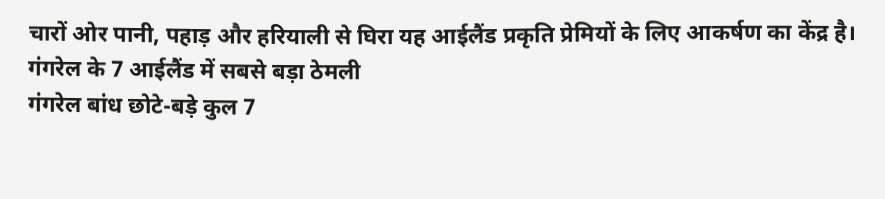चारों ओर पानी, पहाड़ और हरियाली से घिरा यह आईलैंड प्रकृति प्रेमियों के लिए आकर्षण का केंद्र है।
गंगरेल के 7 आईलैंड में सबसे बड़ा ठेमली
गंगरेल बांध छोटे-बड़े कुल 7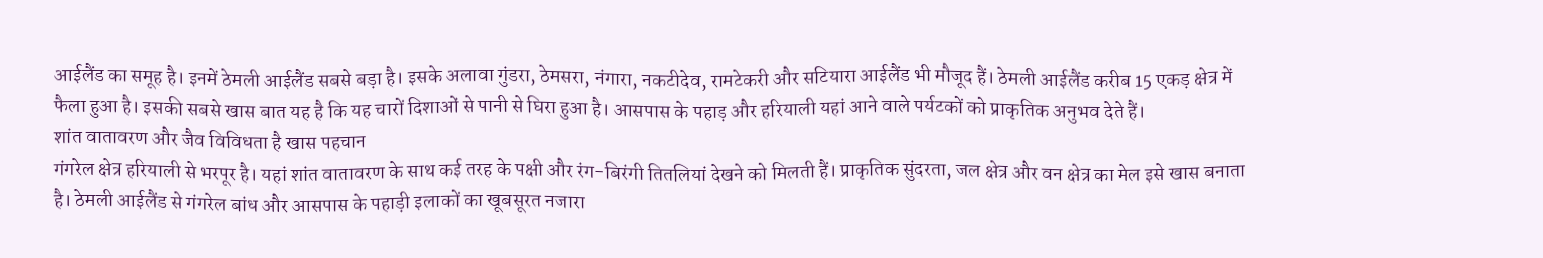आईलैंड का समूह है। इनमें ठेमली आईलैंड सबसे बड़ा है। इसके अलावा गुंडरा, ठेमसरा, नंगारा, नकटीदेव, रामटेकरी और सटियारा आईलैंड भी मौजूद हैं। ठेमली आईलैंड करीब 15 एकड़ क्षेत्र में फैला हुआ है। इसकी सबसे खास बात यह है कि यह चारों दिशाओं से पानी से घिरा हुआ है। आसपास के पहाड़ और हरियाली यहां आने वाले पर्यटकों को प्राकृतिक अनुभव देते हैं।
शांत वातावरण और जैव विविधता है खास पहचान
गंगरेल क्षेत्र हरियाली से भरपूर है। यहां शांत वातावरण के साथ कई तरह के पक्षी और रंग-बिरंगी तितलियां देखने को मिलती हैं। प्राकृतिक सुंदरता, जल क्षेत्र और वन क्षेत्र का मेल इसे खास बनाता है। ठेमली आईलैंड से गंगरेल बांध और आसपास के पहाड़ी इलाकों का खूबसूरत नजारा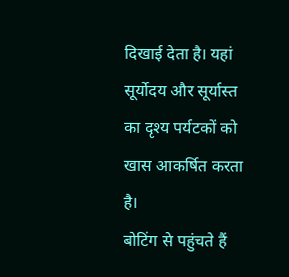दिखाई देता है। यहां सूर्योदय और सूर्यास्त का दृश्य पर्यटकों को खास आकर्षित करता है।
बोटिंग से पहुंचते हैं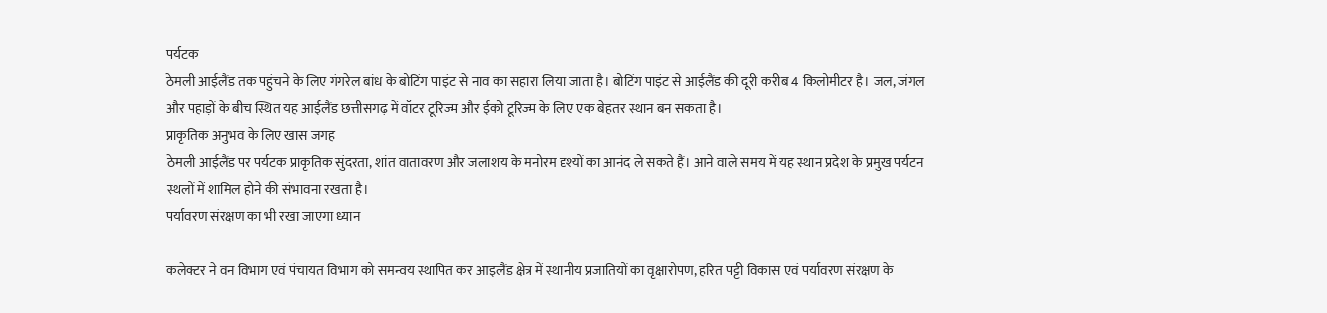पर्यटक
ठेमली आईलैंड तक पहुंचने के लिए गंगरेल बांध के बोटिंग पाइंट से नाव का सहारा लिया जाता है। बोटिंग पाइंट से आईलैंड की दूरी करीब 4 किलोमीटर है। जल, जंगल और पहाड़ों के बीच स्थित यह आईलैंड छत्तीसगढ़ में वॉटर टूरिज्म और ईको टूरिज्म के लिए एक बेहतर स्थान बन सकता है।
प्राकृतिक अनुभव के लिए खास जगह
ठेमली आईलैंड पर पर्यटक प्राकृतिक सुंदरता, शांत वातावरण और जलाशय के मनोरम दृश्यों का आनंद ले सकते हैं। आने वाले समय में यह स्थान प्रदेश के प्रमुख पर्यटन स्थलों में शामिल होने की संभावना रखता है।
पर्यावरण संरक्षण का भी रखा जाएगा ध्यान

कलेक्टर ने वन विभाग एवं पंचायत विभाग को समन्वय स्थापित कर आइलैंड क्षेत्र में स्थानीय प्रजातियों का वृक्षारोपण, हरित पट्टी विकास एवं पर्यावरण संरक्षण के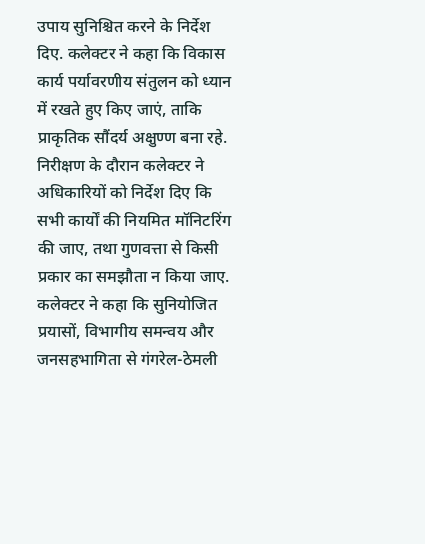उपाय सुनिश्चित करने के निर्देश दिए. कलेक्टर ने कहा कि विकास कार्य पर्यावरणीय संतुलन को ध्यान में रखते हुए किए जाएं, ताकि प्राकृतिक सौंदर्य अक्षुण्ण बना रहे. निरीक्षण के दौरान कलेक्टर ने अधिकारियों को निर्देश दिए कि सभी कार्यों की नियमित मॉनिटरिंग की जाए, तथा गुणवत्ता से किसी प्रकार का समझौता न किया जाए. कलेक्टर ने कहा कि सुनियोजित प्रयासों, विभागीय समन्वय और जनसहभागिता से गंगरेल-ठेमली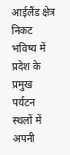आईलैंड क्षेत्र निकट भविष्य में प्रदेश के प्रमुख पर्यटन स्थलों में अपनी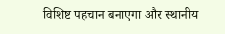विशिष्ट पहचान बनाएगा और स्थानीय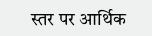स्तर पर आर्थिक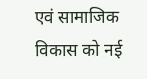एवं सामाजिक विकास को नई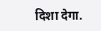दिशा देगा.